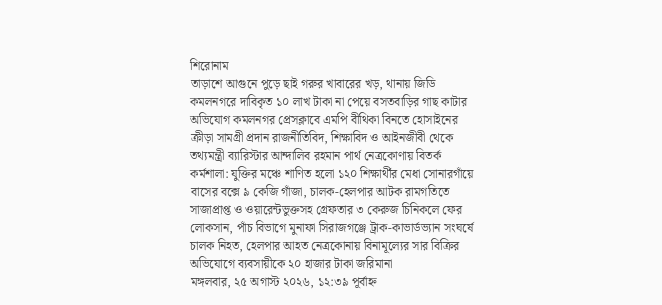শিরোনাম
তাড়াশে আগুনে পুড়ে ছাই গরুর খাবারের খড়, থানায় জিডি কমলনগরে দাবিকৃত ১০ লাখ টাকা না পেয়ে বসতবাড়ির গাছ কাটার অভিযোগ কমলনগর প্রেসক্লাবে এমপি বীথিকা বিনতে হোসাইনের ক্রীড়া সামগ্রী প্রদান রাজনীতিবিদ, শিক্ষাবিদ ও আইনজীবী থেকে তথ্যমন্ত্রী ব্যারিস্টার আন্দালিব রহমান পার্থ নেত্রকোণায় বিতর্ক কর্মশালা: যুক্তির মঞ্চে শাণিত হলো ১২০ শিক্ষার্থীর মেধা সোনারগাঁয়ে বাসের বক্সে ৯ কেজি গাঁজা, চালক-হেলপার আটক রামগতিতে সাজাপ্রাপ্ত ও ওয়ারেন্টভুক্তসহ গ্রেফতার ৩ কেরুজ চিনিকলে ফের লোকসান, পাঁচ বিভাগে মুনাফা সিরাজগঞ্জে ট্রাক-কাভার্ডভ্যান সংঘর্ষে চালক নিহত, হেলপার আহত নেত্রকোনায় বিনামূল্যের সার বিক্রির অভিযোগে ব্যবসায়ীকে ২০ হাজার টাকা জরিমানা
মঙ্গলবার, ২৫ অগাস্ট ২০২৬, ১২:৩৯ পূর্বাহ্ন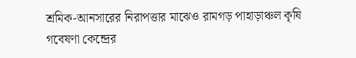শ্রমিক-আনসারের নিরাপত্তার মাঝেও রামগড় পাহাড়াঞ্চল কৃষি গবেষণা কেন্দ্রের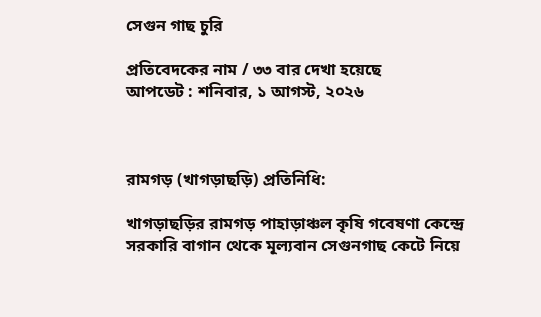সেগুন গাছ চুরি

প্রতিবেদকের নাম / ৩৩ বার দেখা হয়েছে
আপডেট : শনিবার, ১ আগস্ট, ২০২৬



রামগড় (খাগড়াছড়ি) প্রতিনিধি:

খাগড়াছড়ির রামগড় পাহাড়াঞ্চল কৃষি গবেষণা কেন্দ্রে সরকারি বাগান থেকে মূল্যবান সেগুনগাছ কেটে নিয়ে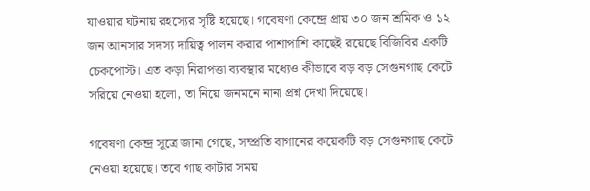যাওয়ার ঘটনায় রহস্যের সৃষ্টি হয়েছে। গবেষণা কেন্দ্রে প্রায় ৩০ জন শ্রমিক ও ১২ জন আনসার সদস্য দায়িত্ব পালন করার পাশাপাশি কাছেই রয়েছে বিজিবির একটি চেকপোস্ট। এত কড়া নিরাপত্তা ব্যবস্থার মধ্যেও কীভাবে বড় বড় সেগুনগাছ কেটে সরিয়ে নেওয়া হলো, তা নিয়ে জনমনে নানা প্রশ্ন দেখা দিয়েছে।

গবেষণা কেন্দ্র সূত্রে জানা গেছে, সম্প্রতি বাগানের কয়েকটি বড় সেগুনগাছ কেটে নেওয়া হয়েছে। তবে গাছ কাটার সময়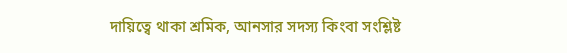দায়িত্বে থাকা শ্রমিক, আনসার সদস্য কিংবা সংশ্লিষ্ট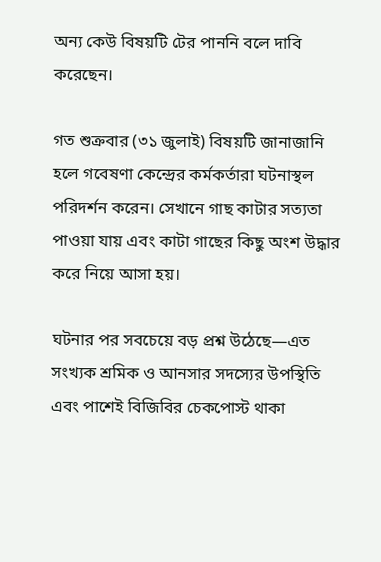অন্য কেউ বিষয়টি টের পাননি বলে দাবি করেছেন।

গত শুক্রবার (৩১ জুলাই) বিষয়টি জানাজানি হলে গবেষণা কেন্দ্রের কর্মকর্তারা ঘটনাস্থল পরিদর্শন করেন। সেখানে গাছ কাটার সত্যতা পাওয়া যায় এবং কাটা গাছের কিছু অংশ উদ্ধার করে নিয়ে আসা হয়।

ঘটনার পর সবচেয়ে বড় প্রশ্ন উঠেছে—এত সংখ্যক শ্রমিক ও আনসার সদস্যের উপস্থিতি এবং পাশেই বিজিবির চেকপোস্ট থাকা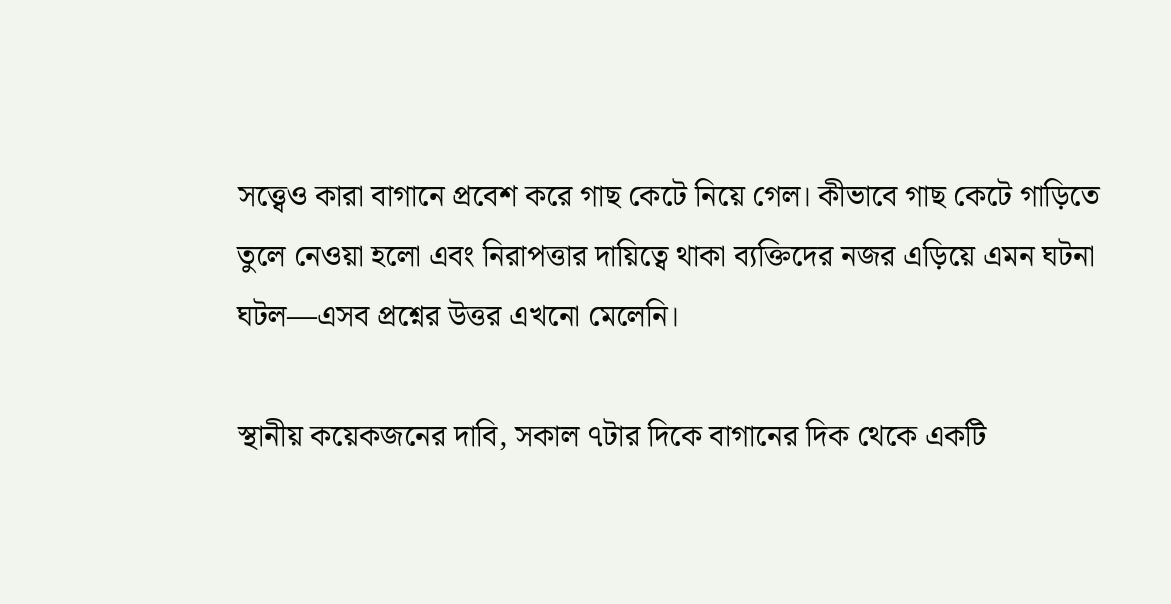সত্ত্বেও কারা বাগানে প্রবেশ করে গাছ কেটে নিয়ে গেল। কীভাবে গাছ কেটে গাড়িতে তুলে নেওয়া হলো এবং নিরাপত্তার দায়িত্বে থাকা ব্যক্তিদের নজর এড়িয়ে এমন ঘটনা ঘটল—এসব প্রশ্নের উত্তর এখনো মেলেনি।

স্থানীয় কয়েকজনের দাবি, সকাল ৭টার দিকে বাগানের দিক থেকে একটি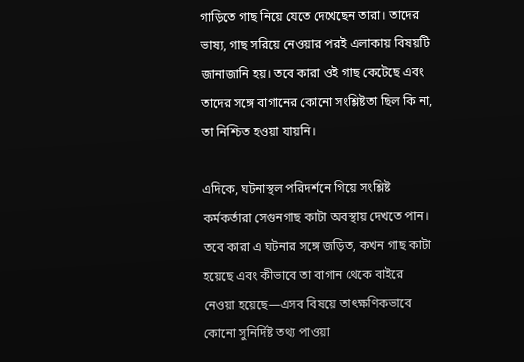গাড়িতে গাছ নিয়ে যেতে দেখেছেন তারা। তাদের ভাষ্য, গাছ সরিয়ে নেওয়ার পরই এলাকায় বিষয়টি জানাজানি হয়। তবে কারা ওই গাছ কেটেছে এবং তাদের সঙ্গে বাগানের কোনো সংশ্লিষ্টতা ছিল কি না, তা নিশ্চিত হওয়া যায়নি।

এদিকে, ঘটনাস্থল পরিদর্শনে গিয়ে সংশ্লিষ্ট কর্মকর্তারা সেগুনগাছ কাটা অবস্থায় দেখতে পান। তবে কারা এ ঘটনার সঙ্গে জড়িত, কখন গাছ কাটা হয়েছে এবং কীভাবে তা বাগান থেকে বাইরে নেওয়া হয়েছে—এসব বিষয়ে তাৎক্ষণিকভাবে কোনো সুনির্দিষ্ট তথ্য পাওয়া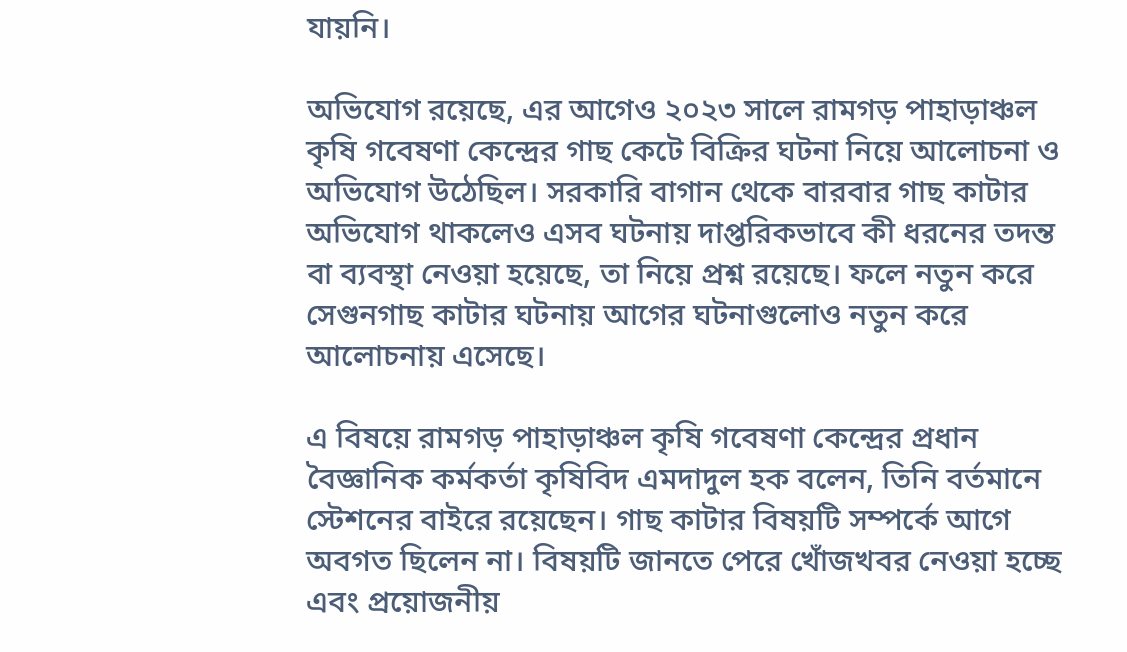যায়নি।

অভিযোগ রয়েছে, এর আগেও ২০২৩ সালে রামগড় পাহাড়াঞ্চল কৃষি গবেষণা কেন্দ্রের গাছ কেটে বিক্রির ঘটনা নিয়ে আলোচনা ও অভিযোগ উঠেছিল। সরকারি বাগান থেকে বারবার গাছ কাটার অভিযোগ থাকলেও এসব ঘটনায় দাপ্তরিকভাবে কী ধরনের তদন্ত বা ব্যবস্থা নেওয়া হয়েছে, তা নিয়ে প্রশ্ন রয়েছে। ফলে নতুন করে সেগুনগাছ কাটার ঘটনায় আগের ঘটনাগুলোও নতুন করে আলোচনায় এসেছে।

এ বিষয়ে রামগড় পাহাড়াঞ্চল কৃষি গবেষণা কেন্দ্রের প্রধান বৈজ্ঞানিক কর্মকর্তা কৃষিবিদ এমদাদুল হক বলেন, তিনি বর্তমানে স্টেশনের বাইরে রয়েছেন। গাছ কাটার বিষয়টি সম্পর্কে আগে অবগত ছিলেন না। বিষয়টি জানতে পেরে খোঁজখবর নেওয়া হচ্ছে এবং প্রয়োজনীয়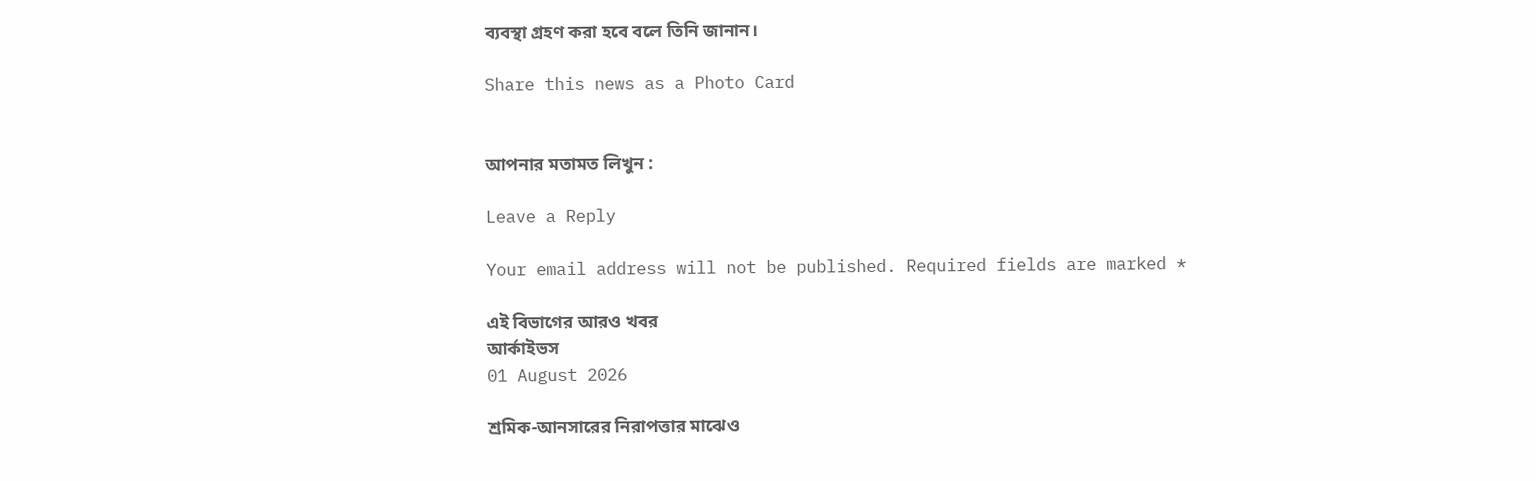ব্যবস্থা গ্রহণ করা হবে বলে তিনি জানান।

Share this news as a Photo Card


আপনার মতামত লিখুন :

Leave a Reply

Your email address will not be published. Required fields are marked *

এই বিভাগের আরও খবর
আর্কাইভস
01 August 2026

শ্রমিক-আনসারের নিরাপত্তার মাঝেও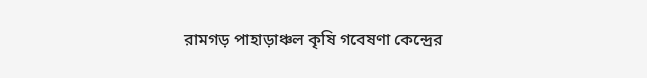রামগড় পাহাড়াঞ্চল কৃষি গবেষণা কেন্দ্রের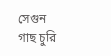সেগুন গাছ চুরি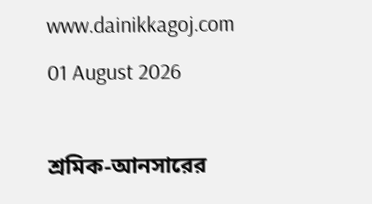www.dainikkagoj.com
01 August 2026

শ্রমিক-আনসারের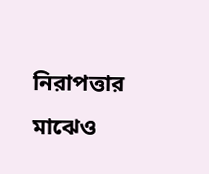নিরাপত্তার মাঝেও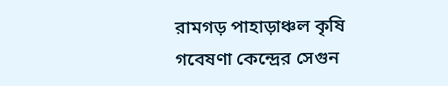রামগড় পাহাড়াঞ্চল কৃষি গবেষণা কেন্দ্রের সেগুন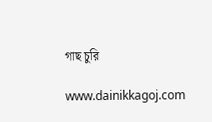গাছ চুরি

www.dainikkagoj.com